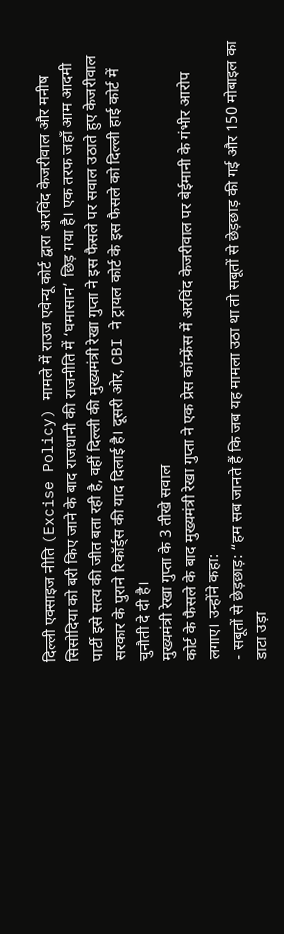दिल्ली एक्साइज नीति (Excise Policy) मामले में राउज एवेन्यू कोर्ट द्वारा अरविंद केजरीवाल और मनीष सिसोदिया को बरी किए जाने के बाद राजधानी की राजनीति में ‘घमासान’ छिड़ गया है। एक तरफ जहाँ आम आदमी पार्टी इसे सत्य की जीत बता रही है, वहीं दिल्ली की मुख्यमंत्री रेखा गुप्ता ने इस फैसले पर सवाल उठाते हुए केजरीवाल सरकार के पुराने रिकॉर्ड्स की याद दिलाई है। दूसरी ओर, CBI ने ट्रायल कोर्ट के इस फैसले को दिल्ली हाई कोर्ट में चुनौती दे दी है।
मुख्यमंत्री रेखा गुप्ता के 3 तीखे सवाल
कोर्ट के फैसले के बाद मुख्यमंत्री रेखा गुप्ता ने एक प्रेस कॉन्फ्रेंस में अरविंद केजरीवाल पर बेईमानी के गंभीर आरोप लगाए। उन्होंने कहा:
- सबूतों से छेड़छाड़: “हम सब जानते हैं कि जब यह मामला उठा था तो सबूतों से छेड़छाड़ की गई और 150 मोबाइल का डाटा उड़ा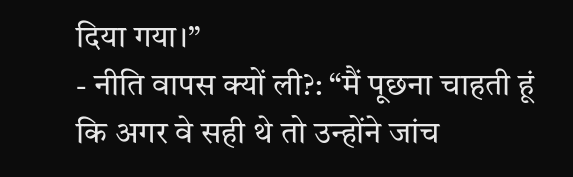दिया गया।”
- नीति वापस क्यों ली?: “मैं पूछना चाहती हूं कि अगर वे सही थे तो उन्होंने जांच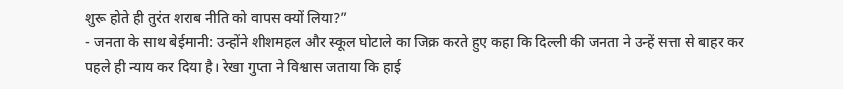शुरू होते ही तुरंत शराब नीति को वापस क्यों लिया?”
- जनता के साथ बेईमानी: उन्होंने शीशमहल और स्कूल घोटाले का जिक्र करते हुए कहा कि दिल्ली की जनता ने उन्हें सत्ता से बाहर कर पहले ही न्याय कर दिया है। रेखा गुप्ता ने विश्वास जताया कि हाई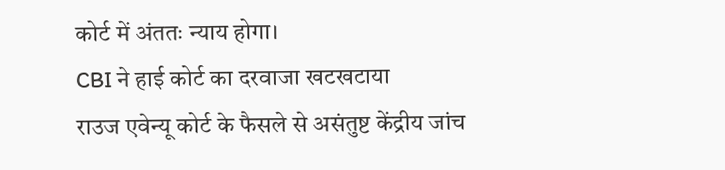कोर्ट में अंततः न्याय होगा।
CBI ने हाई कोर्ट का दरवाजा खटखटाया
राउज एवेन्यू कोर्ट के फैसले से असंतुष्ट केंद्रीय जांच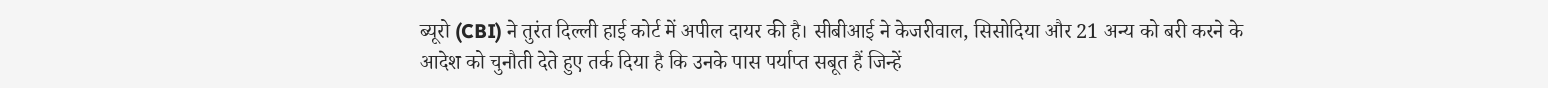ब्यूरो (CBI) ने तुरंत दिल्ली हाई कोर्ट में अपील दायर की है। सीबीआई ने केजरीवाल, सिसोदिया और 21 अन्य को बरी करने के आदेश को चुनौती देते हुए तर्क दिया है कि उनके पास पर्याप्त सबूत हैं जिन्हें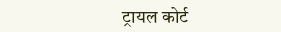ट्रायल कोर्ट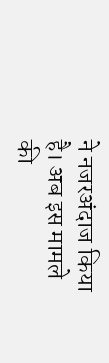ने नजरअंदाज किया है। अब इस मामले की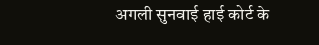अगली सुनवाई हाई कोर्ट के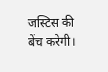जस्टिस की बेंच करेगी।